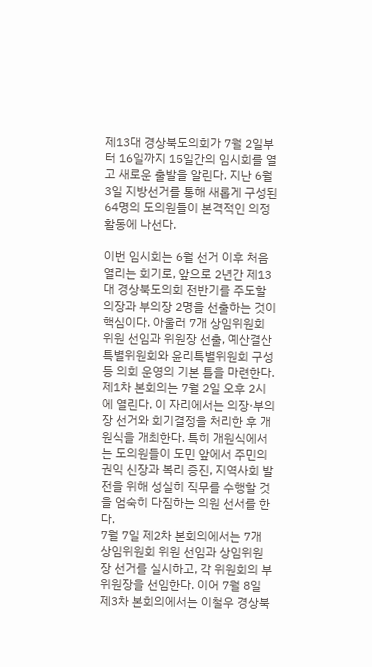제13대 경상북도의회가 7월 2일부터 16일까지 15일간의 임시회를 열고 새로운 출발을 알린다. 지난 6월 3일 지방선거를 통해 새롭게 구성된 64명의 도의원들이 본격적인 의정활동에 나선다.

이번 임시회는 6월 선거 이후 처음 열리는 회기로, 앞으로 2년간 제13대 경상북도의회 전반기를 주도할 의장과 부의장 2명을 선출하는 것이 핵심이다. 아울러 7개 상임위원회 위원 선임과 위원장 선출, 예산결산특별위원회와 윤리특별위원회 구성 등 의회 운영의 기본 틀을 마련한다.
제1차 본회의는 7월 2일 오후 2시에 열린다. 이 자리에서는 의장·부의장 선거와 회기결정을 처리한 후 개원식을 개최한다. 특히 개원식에서는 도의원들이 도민 앞에서 주민의 권익 신장과 복리 증진, 지역사회 발전을 위해 성실히 직무를 수행할 것을 엄숙히 다짐하는 의원 선서를 한다.
7월 7일 제2차 본회의에서는 7개 상임위원회 위원 선임과 상임위원장 선거를 실시하고, 각 위원회의 부위원장을 선임한다. 이어 7월 8일 제3차 본회의에서는 이철우 경상북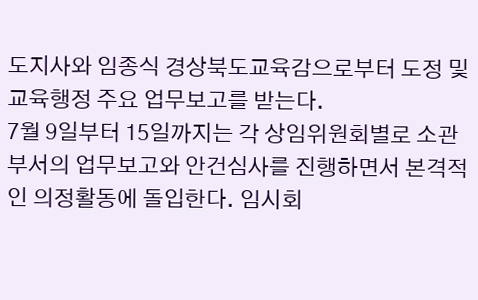도지사와 임종식 경상북도교육감으로부터 도정 및 교육행정 주요 업무보고를 받는다.
7월 9일부터 15일까지는 각 상임위원회별로 소관 부서의 업무보고와 안건심사를 진행하면서 본격적인 의정활동에 돌입한다. 임시회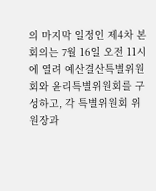의 마지막 일정인 제4차 본회의는 7월 16일 오전 11시에 열려 예산결산특별위원회와 윤리특별위원회를 구성하고, 각 특별위원회 위원장과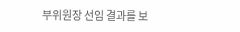부위원장 선임 결과를 보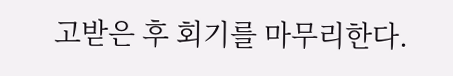고받은 후 회기를 마무리한다.